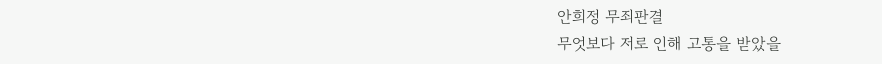안희정 무죄판결
무엇보다 저로 인해 고통을 받았을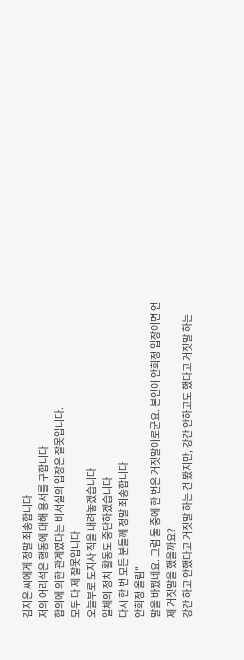김지은 씨에게 정말 죄송합니다
저의 어리석은 행동에 대해 용서를 구합니다
합의에 의한 관계였다는 비서실의 입장은 잘못입니다.
모두 다 제 잘못입니다
오늘부로 도지사 직을 내려놓겠습니다
일체의 정치 활동도 중단하겠습니다
다시 한 번 모든 분들께 정말 죄송합니다
안희정 올림"
말을 바꿨네요. 그럼 둘 중에 한 번은 거짓말이로군요. 본인이 안희정 입장이면 언제 거짓말을 했을까요?
강간 하고 안했다고 거짓말 하는 건 봤지만, 강간 안하고도 했다고 거짓말 하는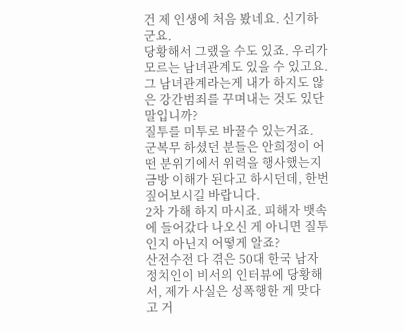건 제 인생에 처음 봤네요. 신기하군요.
당황해서 그랬을 수도 있죠. 우리가 모르는 남녀관계도 있을 수 있고요.
그 남녀관계라는게 내가 하지도 않은 강간범죄를 꾸며내는 것도 있단 말입니까?
질투를 미투로 바꿀수 있는거죠.
군복무 하셨던 분들은 안희정이 어떤 분위기에서 위력을 행사했는지 금방 이해가 된다고 하시던데, 한번 짚어보시길 바랍니다.
2차 가해 하지 마시죠. 피해자 뱃속에 들어갔다 나오신 게 아니면 질투인지 아닌지 어떻게 알죠?
산전수전 다 겪은 50대 한국 남자 정치인이 비서의 인터뷰에 당황해서, 제가 사실은 성폭행한 게 맞다고 거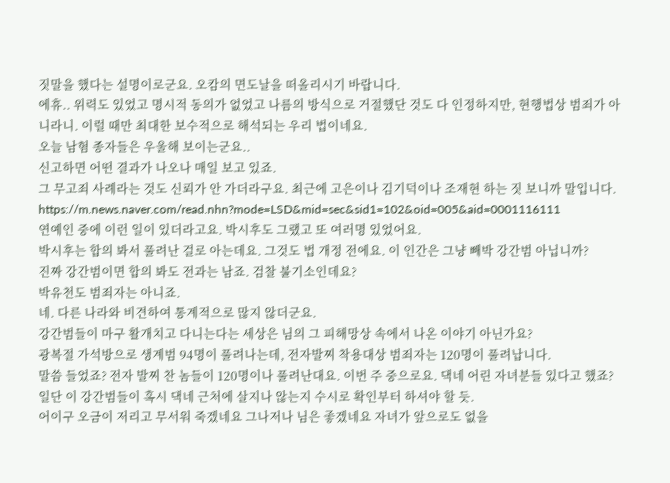짓말을 했다는 설명이로군요. 오캄의 면도날을 떠올리시기 바랍니다.
에휴.. 위력도 있었고 명시적 동의가 없었고 나름의 방식으로 거절했단 것도 다 인정하지만, 현행법상 범죄가 아니라니. 이럴 때만 최대한 보수적으로 해석되는 우리 법이네요.
오늘 남혐 종자들은 우울해 보이는군요..
신고하면 어떤 결과가 나오나 매일 보고 있죠.
그 무고죄 사례라는 것도 신뢰가 안 가더라구요. 최근에 고은이나 김기덕이나 조재현 하는 짓 보니까 말입니다.
https://m.news.naver.com/read.nhn?mode=LSD&mid=sec&sid1=102&oid=005&aid=0001116111
연예인 중에 이런 일이 있더라고요. 박시후도 그랬고 또 여러명 있었어요.
박시후는 합의 봐서 풀려난 걸로 아는데요. 그것도 법 개정 전에요. 이 인간은 그냥 빼박 강간범 아닙니까?
진짜 강간범이면 합의 봐도 전과는 남죠. 검찰 불기소인데요?
박유천도 범죄자는 아니죠.
네. 다른 나라와 비견하여 통계적으로 많지 않더군요.
강간범들이 마구 활개치고 다니는다는 세상은 님의 그 피해망상 속에서 나온 이야기 아닌가요?
광복절 가석방으로 생계범 94명이 풀려나는데, 전자발찌 착용대상 범죄자는 120명이 풀려납니다.
말씀 들었죠? 전자 발찌 찬 놈들이 120명이나 풀려난대요. 이번 주 중으로요. 댁네 어린 자녀분들 있다고 했죠? 일단 이 강간범들이 혹시 댁네 근처에 살지나 않는지 수시로 확인부터 하셔야 할 듯.
어이구 오금이 저리고 무서워 죽겠네요 그나저나 님은 좋겠네요 자녀가 앞으로도 없을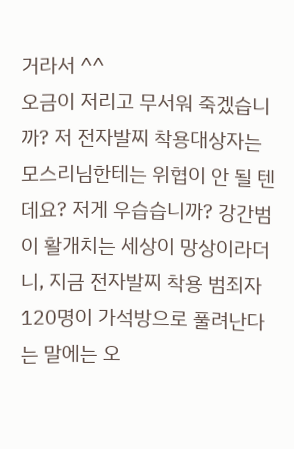거라서 ^^
오금이 저리고 무서워 죽겠습니까? 저 전자발찌 착용대상자는 모스리님한테는 위협이 안 될 텐데요? 저게 우습습니까? 강간범이 활개치는 세상이 망상이라더니, 지금 전자발찌 착용 범죄자 120명이 가석방으로 풀려난다는 말에는 오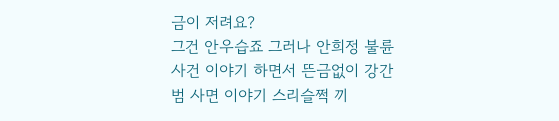금이 저려요?
그건 안우습죠 그러나 안희정 불륜 사건 이야기 하면서 뜬금없이 강간범 사면 이야기 스리슬쩍 끼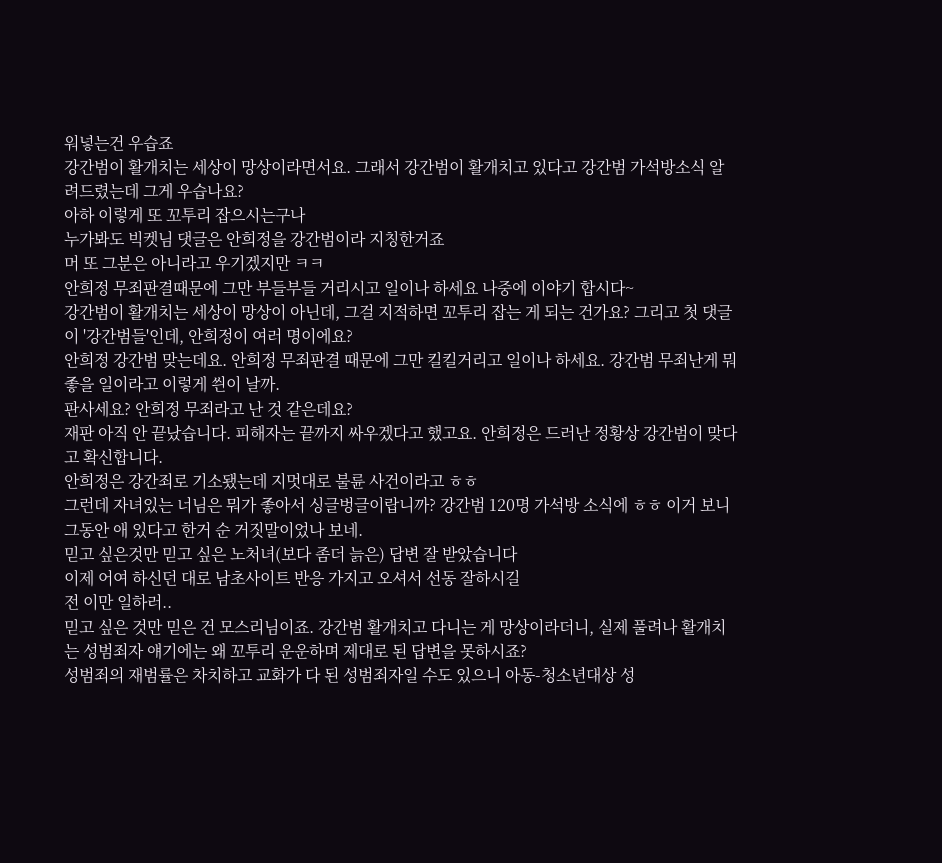워넣는건 우습죠
강간범이 활개치는 세상이 망상이라면서요. 그래서 강간범이 활개치고 있다고 강간범 가석방소식 알려드렸는데 그게 우습나요?
아하 이렇게 또 꼬투리 잡으시는구나
누가봐도 빅켓님 댓글은 안희정을 강간범이라 지칭한거죠
머 또 그분은 아니라고 우기겠지만 ㅋㅋ
안희정 무죄판결때문에 그만 부들부들 거리시고 일이나 하세요 나중에 이야기 합시다~
강간범이 활개치는 세상이 망상이 아닌데, 그걸 지적하면 꼬투리 잡는 게 되는 건가요? 그리고 첫 댓글이 '강간범들'인데, 안희정이 여러 명이에요?
안희정 강간범 맞는데요. 안희정 무죄판결 때문에 그만 킬킬거리고 일이나 하세요. 강간범 무죄난게 뭐 좋을 일이라고 이렇게 씐이 날까.
판사세요? 안희정 무죄라고 난 것 같은데요?
재판 아직 안 끝났습니다. 피해자는 끝까지 싸우겠다고 했고요. 안희정은 드러난 정황상 강간범이 맞다고 확신합니다.
안희정은 강간죄로 기소됐는데 지멋대로 불륜 사건이라고 ㅎㅎ
그런데 자녀있는 너님은 뭐가 좋아서 싱글벙글이랍니까? 강간범 120명 가석방 소식에 ㅎㅎ 이거 보니 그동안 애 있다고 한거 순 거짓말이었나 보네.
믿고 싶은것만 믿고 싶은 노처녀(보다 좀더 늙은) 답변 잘 받았습니다
이제 어여 하신던 대로 남초사이트 반응 가지고 오셔서 선동 잘하시길
전 이만 일하러..
믿고 싶은 것만 믿은 건 모스리님이죠. 강간범 활개치고 다니는 게 망상이라더니, 실제 풀려나 활개치는 성범죄자 얘기에는 왜 꼬투리 운운하며 제대로 된 답변을 못하시죠?
성범죄의 재범률은 차치하고 교화가 다 된 성범죄자일 수도 있으니 아동-청소년대상 성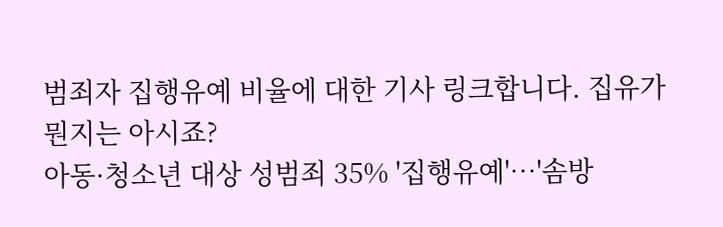범죄자 집행유예 비율에 대한 기사 링크합니다. 집유가 뭔지는 아시죠?
아동·청소년 대상 성범죄 35% '집행유예'…'솜방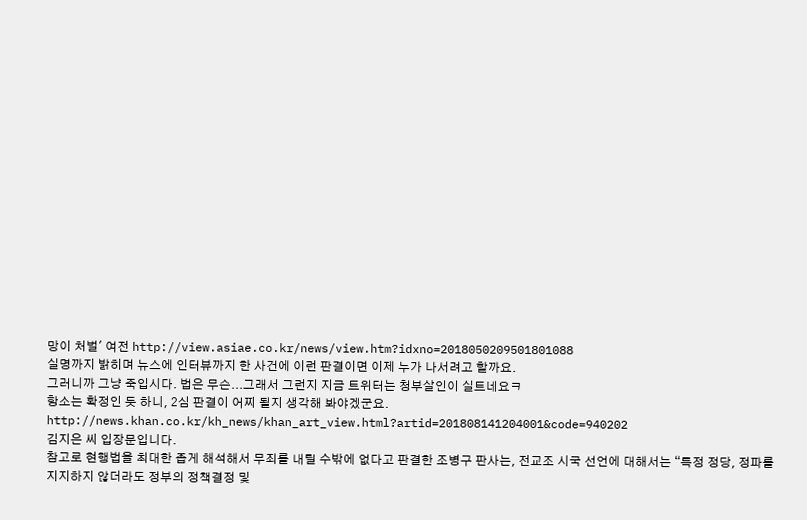망이 처벌' 여전 http://view.asiae.co.kr/news/view.htm?idxno=2018050209501801088
실명까지 밝히며 뉴스에 인터뷰까지 한 사건에 이런 판결이면 이제 누가 나서려고 할까요.
그러니까 그냥 죽입시다. 법은 무슨...그래서 그런지 지금 트위터는 청부살인이 실트네요ㅋ
항소는 확정인 듯 하니, 2심 판결이 어찌 될지 생각해 봐야겠군요.
http://news.khan.co.kr/kh_news/khan_art_view.html?artid=201808141204001&code=940202
김지은 씨 입장문입니다.
참고로 현행법을 최대한 좁게 해석해서 무죄를 내릴 수밖에 없다고 판결한 조병구 판사는, 전교조 시국 선언에 대해서는 “특정 정당, 정파를 지지하지 않더라도 정부의 정책결정 및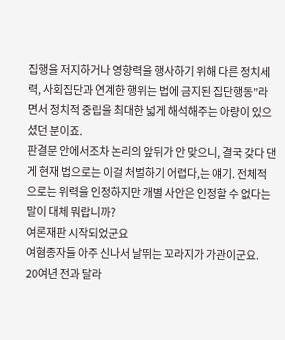집행을 저지하거나 영향력을 행사하기 위해 다른 정치세력, 사회집단과 연계한 행위는 법에 금지된 집단행동”라면서 정치적 중립을 최대한 넓게 해석해주는 아량이 있으셨던 분이죠.
판결문 안에서조차 논리의 앞뒤가 안 맞으니, 결국 갖다 댄 게 현재 법으로는 이걸 처벌하기 어렵다,는 얘기. 전체적으로는 위력을 인정하지만 개별 사안은 인정할 수 없다는 말이 대체 뭐랍니까?
여론재판 시작되었군요
여혐종자들 아주 신나서 날뛰는 꼬라지가 가관이군요.
20여년 전과 달라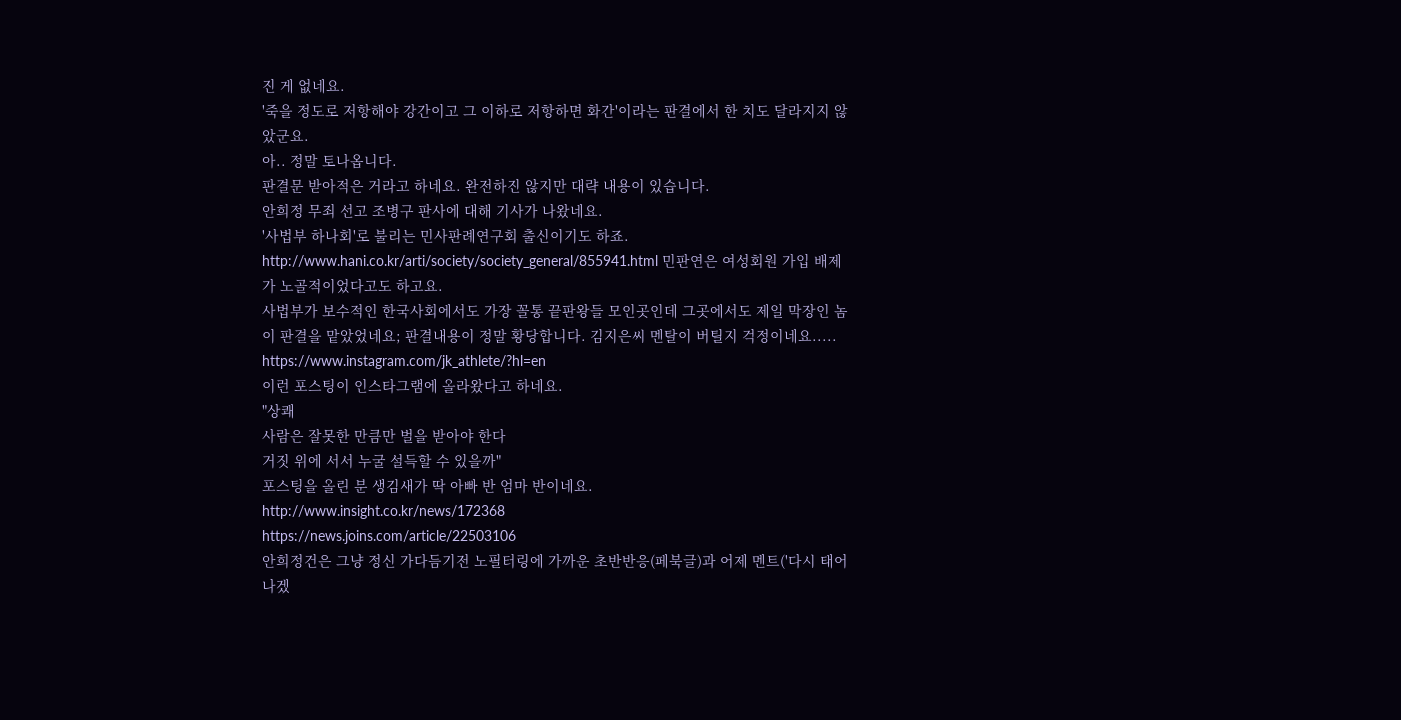진 게 없네요.
'죽을 정도로 저항해야 강간이고 그 이하로 저항하면 화간'이라는 판결에서 한 치도 달라지지 않았군요.
아.. 정말 토나옵니다.
판결문 받아적은 거라고 하네요. 완전하진 않지만 대략 내용이 있습니다.
안희정 무죄 선고 조병구 판사에 대해 기사가 나왔네요.
'사법부 하나회'로 불리는 민사판례연구회 출신이기도 하죠. http://www.hani.co.kr/arti/society/society_general/855941.html 민판연은 여성회원 가입 배제가 노골적이었다고도 하고요.
사법부가 보수적인 한국사회에서도 가장 꼴통 끝판왕들 모인곳인데 그곳에서도 제일 막장인 놈이 판결을 맡았었네요; 판결내용이 정말 황당합니다. 김지은씨 멘탈이 버틸지 걱정이네요.....
https://www.instagram.com/jk_athlete/?hl=en
이런 포스팅이 인스타그램에 올라왔다고 하네요.
"상쾌
사람은 잘못한 만큼만 벌을 받아야 한다
거짓 위에 서서 누굴 설득할 수 있을까"
포스팅을 올린 분 생김새가 딱 아빠 반 엄마 반이네요.
http://www.insight.co.kr/news/172368
https://news.joins.com/article/22503106
안희정건은 그냥 정신 가다듬기전 노필터링에 가까운 초반반응(페북글)과 어제 멘트('다시 태어나겠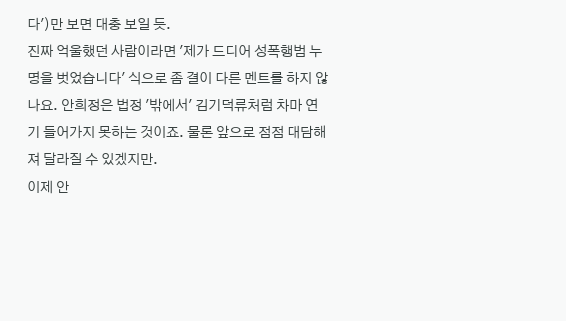다')만 보면 대충 보일 듯.
진짜 억울했던 사람이라면 '제가 드디어 성폭행범 누명을 벗었습니다' 식으로 좀 결이 다른 멘트를 하지 않나요. 안희정은 법정 '밖에서' 김기덕류처럼 차마 연기 들어가지 못하는 것이죠. 물론 앞으로 점점 대담해져 달라질 수 있겠지만.
이제 안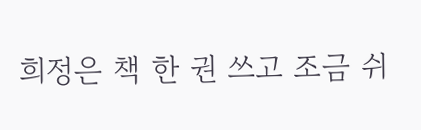희정은 책 한 권 쓰고 조금 쉬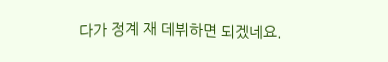다가 정계 재 데뷔하면 되겠네요.